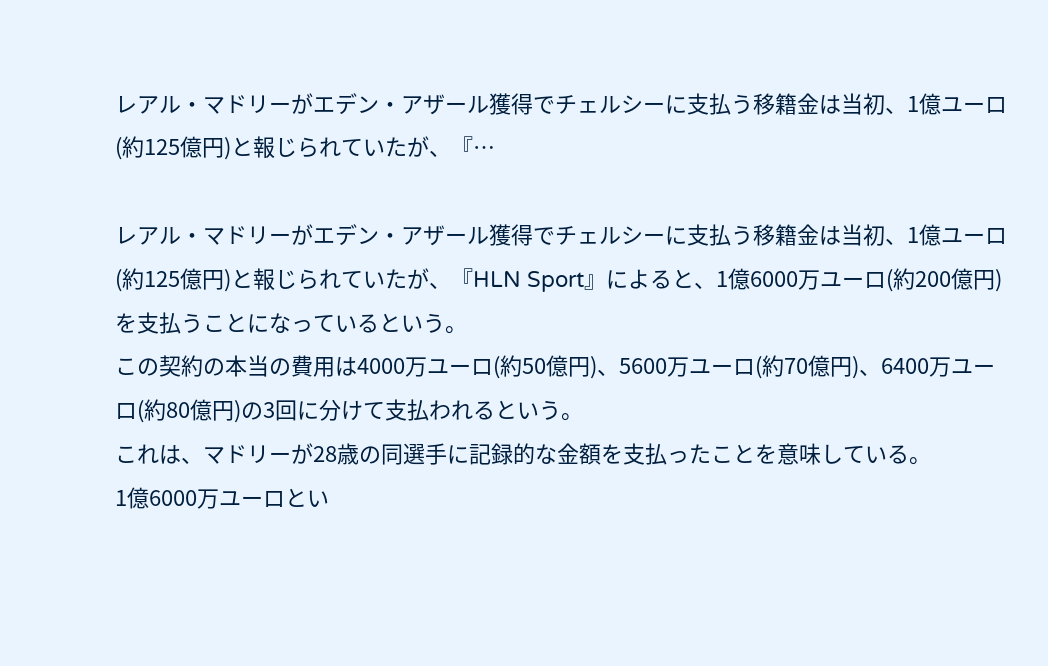レアル・マドリーがエデン・アザール獲得でチェルシーに支払う移籍金は当初、1億ユーロ(約125億円)と報じられていたが、『…

レアル・マドリーがエデン・アザール獲得でチェルシーに支払う移籍金は当初、1億ユーロ(約125億円)と報じられていたが、『HLN Sport』によると、1億6000万ユーロ(約200億円)を支払うことになっているという。
この契約の本当の費用は4000万ユーロ(約50億円)、5600万ユーロ(約70億円)、6400万ユーロ(約80億円)の3回に分けて支払われるという。
これは、マドリーが28歳の同選手に記録的な金額を支払ったことを意味している。
1億6000万ユーロとい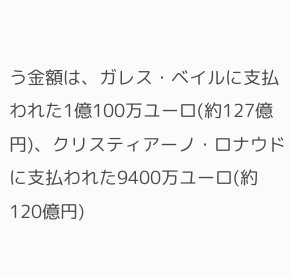う金額は、ガレス・ベイルに支払われた1億100万ユーロ(約127億円)、クリスティアーノ・ロナウドに支払われた9400万ユーロ(約120億円)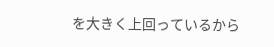を大きく上回っているから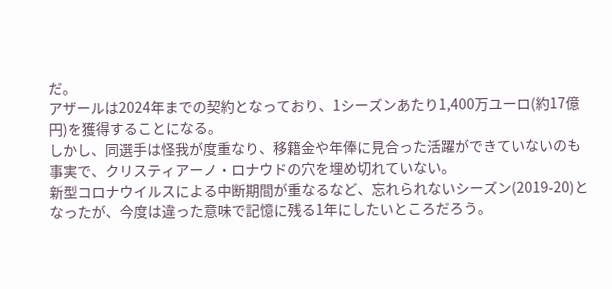だ。
アザールは2024年までの契約となっており、1シーズンあたり1,400万ユーロ(約17億円)を獲得することになる。
しかし、同選手は怪我が度重なり、移籍金や年俸に見合った活躍ができていないのも事実で、クリスティアーノ・ロナウドの穴を埋め切れていない。
新型コロナウイルスによる中断期間が重なるなど、忘れられないシーズン(2019-20)となったが、今度は違った意味で記憶に残る1年にしたいところだろう。